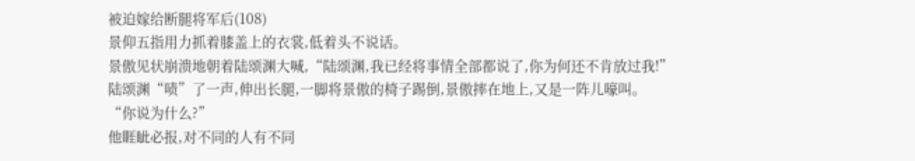被迫嫁给断腿将军后(108)
景仰五指用力抓着膝盖上的衣裳,低着头不说话。
景傲见状崩溃地朝着陆颂渊大喊,“陆颂渊,我已经将事情全部都说了,你为何还不肯放过我!”
陆颂渊“啧”了一声,伸出长腿,一脚将景傲的椅子踢倒,景傲摔在地上,又是一阵儿嚎叫。
“你说为什么?”
他睚眦必报,对不同的人有不同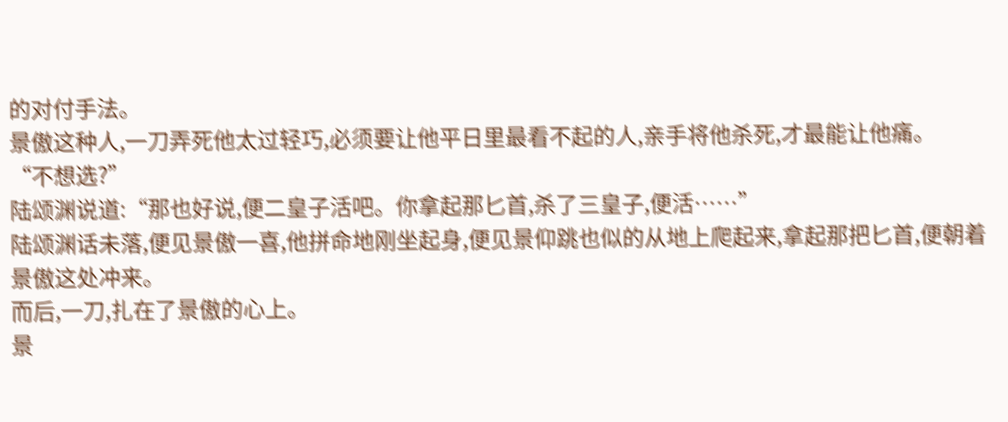的对付手法。
景傲这种人,一刀弄死他太过轻巧,必须要让他平日里最看不起的人,亲手将他杀死,才最能让他痛。
“不想选?”
陆颂渊说道:“那也好说,便二皇子活吧。你拿起那匕首,杀了三皇子,便活……”
陆颂渊话未落,便见景傲一喜,他拼命地刚坐起身,便见景仰跳也似的从地上爬起来,拿起那把匕首,便朝着景傲这处冲来。
而后,一刀,扎在了景傲的心上。
景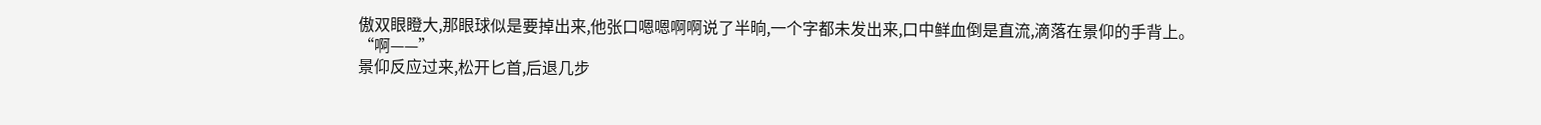傲双眼瞪大,那眼球似是要掉出来,他张口嗯嗯啊啊说了半晌,一个字都未发出来,口中鲜血倒是直流,滴落在景仰的手背上。
“啊——”
景仰反应过来,松开匕首,后退几步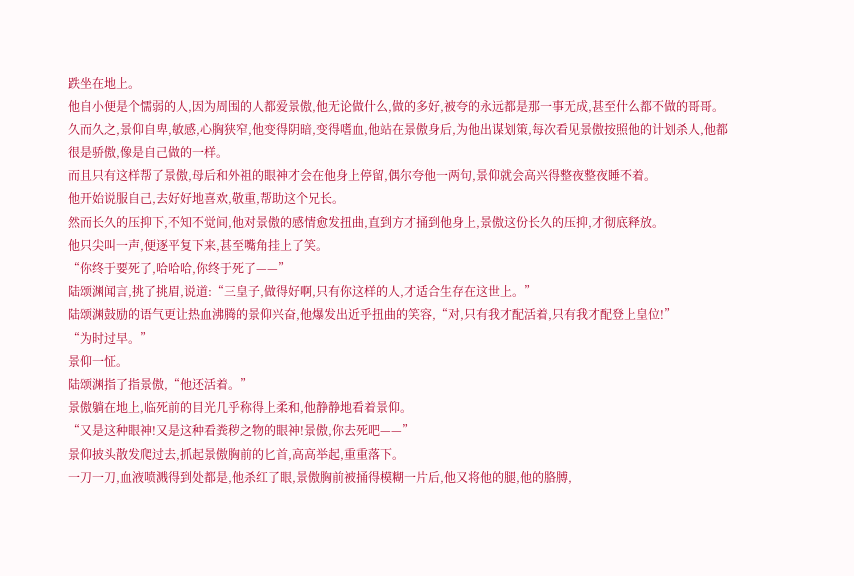跌坐在地上。
他自小便是个懦弱的人,因为周围的人都爱景傲,他无论做什么,做的多好,被夸的永远都是那一事无成,甚至什么都不做的哥哥。
久而久之,景仰自卑,敏感,心胸狭窄,他变得阴暗,变得嗜血,他站在景傲身后,为他出谋划策,每次看见景傲按照他的计划杀人,他都很是骄傲,像是自己做的一样。
而且只有这样帮了景傲,母后和外祖的眼神才会在他身上停留,偶尔夸他一两句,景仰就会高兴得整夜整夜睡不着。
他开始说服自己,去好好地喜欢,敬重,帮助这个兄长。
然而长久的压抑下,不知不觉间,他对景傲的感情愈发扭曲,直到方才捅到他身上,景傲这份长久的压抑,才彻底释放。
他只尖叫一声,便逐平复下来,甚至嘴角挂上了笑。
“你终于要死了,哈哈哈,你终于死了——”
陆颂渊闻言,挑了挑眉,说道:“三皇子,做得好啊,只有你这样的人,才适合生存在这世上。”
陆颂渊鼓励的语气更让热血沸腾的景仰兴奋,他爆发出近乎扭曲的笑容,“对,只有我才配活着,只有我才配登上皇位!”
“为时过早。”
景仰一怔。
陆颂渊指了指景傲,“他还活着。”
景傲躺在地上,临死前的目光几乎称得上柔和,他静静地看着景仰。
“又是这种眼神!又是这种看粪秽之物的眼神!景傲,你去死吧——”
景仰披头散发爬过去,抓起景傲胸前的匕首,高高举起,重重落下。
一刀一刀,血液喷溅得到处都是,他杀红了眼,景傲胸前被捅得模糊一片后,他又将他的腿,他的胳膊,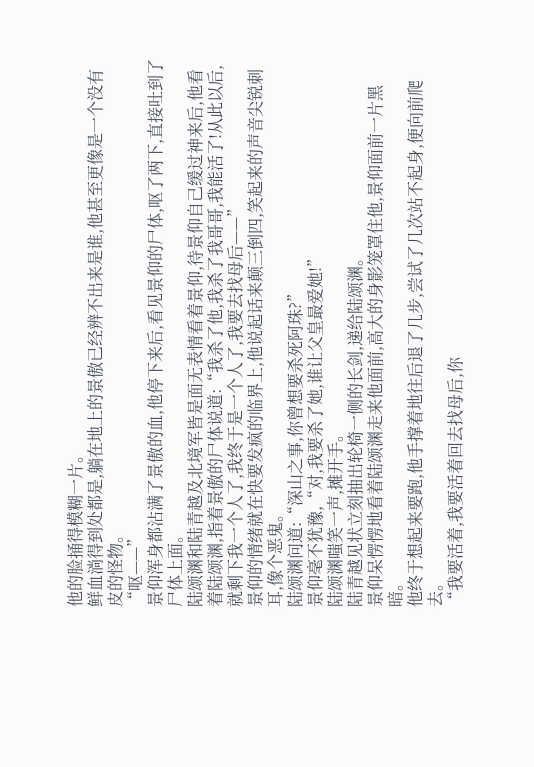他的脸捅得模糊一片。
鲜血淌得到处都是,躺在地上的景傲已经辨不出来是谁,他甚至更像是一个没有皮的怪物。
“呕——”
景仰浑身都沾满了景傲的血,他停下来后,看见景仰的尸体,呕了两下,直接吐到了尸体上面。
陆颂渊和陆青越及北境军皆是面无表情看着景仰,待景仰自己缓过神来后,他看着陆颂渊,指着景傲的尸体说道:“我杀了他,我杀了我哥哥,我能活了!从此以后,就剩下我一个人了,我终于是一个人了,我要去找母后——”
景仰的情绪就在快要发疯的临界上,他说起话来颠三倒四,笑起来的声音尖锐刺耳,像个恶鬼。
陆颂渊问道:“深山之事,你曾想要杀死阿珠?”
景仰毫不犹豫,“对,我要杀了她,谁让父皇最爱她!”
陆颂渊嗤笑一声,摊开手。
陆青越见状立刻抽出轮椅一侧的长剑,递给陆颂渊。
景仰呆愣愣地看着陆颂渊走来他面前,高大的身影笼罩住他,景仰面前一片黑暗。
他终于想起来要跑,他手撑着地往后退了几步,尝试了几次站不起身,便向前爬去。
“我要活着,我要活着回去找母后,你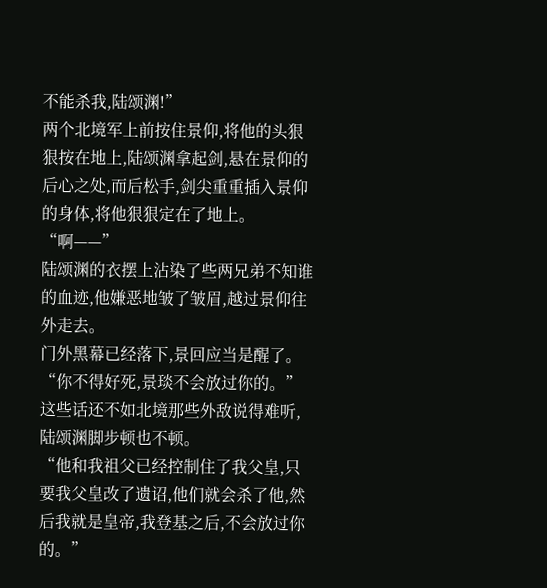不能杀我,陆颂渊!”
两个北境军上前按住景仰,将他的头狠狠按在地上,陆颂渊拿起剑,悬在景仰的后心之处,而后松手,剑尖重重插入景仰的身体,将他狠狠定在了地上。
“啊——”
陆颂渊的衣摆上沾染了些两兄弟不知谁的血迹,他嫌恶地皱了皱眉,越过景仰往外走去。
门外黑幕已经落下,景回应当是醒了。
“你不得好死,景琰不会放过你的。”
这些话还不如北境那些外敌说得难听,陆颂渊脚步顿也不顿。
“他和我祖父已经控制住了我父皇,只要我父皇改了遗诏,他们就会杀了他,然后我就是皇帝,我登基之后,不会放过你的。”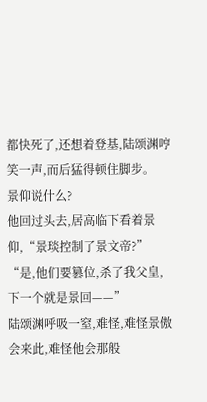都快死了,还想着登基,陆颂渊哼笑一声,而后猛得顿住脚步。
景仰说什么?
他回过头去,居高临下看着景仰,“景琰控制了景文帝?”
“是,他们要篡位,杀了我父皇,下一个就是景回——”
陆颂渊呼吸一窒,难怪,难怪景傲会来此,难怪他会那般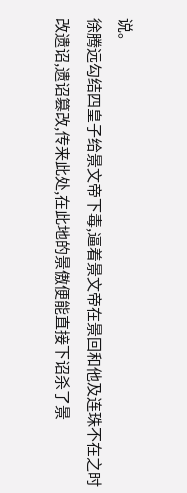说。
徐腾远勾结四皇子给景文帝下毒,逼着景文帝在景回和他及连珠不在之时改遗诏,遗诏篡改,传来此处,在此地的景傲便能直接下诏杀了景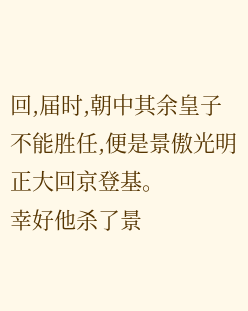回,届时,朝中其余皇子不能胜任,便是景傲光明正大回京登基。
幸好他杀了景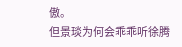傲。
但景琰为何会乖乖听徐腾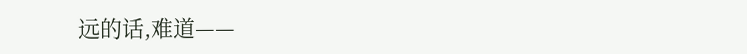远的话,难道——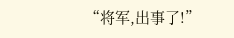“将军,出事了!”